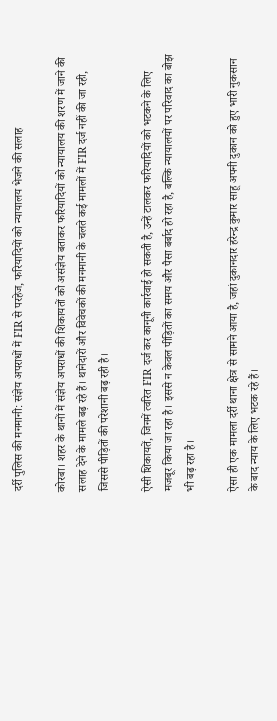दर्री पुलिस की मनमानी: संज्ञेय अपराधों में FIR से परहेज, फरियादियों को न्यायालय भेजने की सलाह

कोरबा। शहर के थानों में संज्ञेय अपराधों की शिकायतों को असंज्ञेय बताकर फरियादियों को न्यायालय की शरण में जाने की सलाह देने के मामले बढ़ रहे हैं। थानेदारों और विवेचकों की मनमानी के चलते कई मामलों में FIR दर्ज नहीं की जा रही, जिससे पीड़ितों की परेशानी बढ़ रही है।

ऐसी शिकायतें, जिनमें त्वरित FIR दर्ज कर कानूनी कार्रवाई हो सकती है, उन्हें टालकर फरियादियों को भटकने के लिए मजबूर किया जा रहा है। इससे न केवल पीड़ितों का समय और पैसा बर्बाद हो रहा है, बल्कि न्यायालयों पर परिवाद का बोझ भी बढ़ रहा है।

ऐसा ही एक मामला दर्री थाना क्षेत्र से सामने आया है, जहां दुकानदार हरेन्द्र कुमार साहू अपनी दुकान को हुए भारी नुकसान के बाद न्याय के लिए भटक रहे हैं।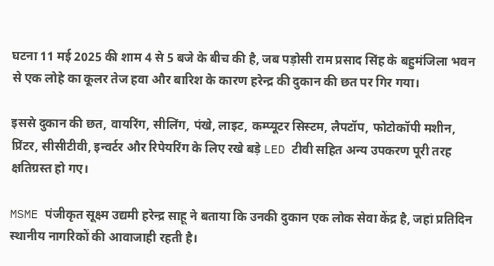घटना 11 मई 2025 की शाम 4 से 5 बजे के बीच की है, जब पड़ोसी राम प्रसाद सिंह के बहुमंजिला भवन से एक लोहे का कूलर तेज हवा और बारिश के कारण हरेन्द्र की दुकान की छत पर गिर गया।

इससे दुकान की छत, वायरिंग, सीलिंग, पंखे, लाइट, कम्प्यूटर सिस्टम, लैपटॉप, फोटोकॉपी मशीन, प्रिंटर, सीसीटीवी, इन्वर्टर और रिपेयरिंग के लिए रखे बड़े LED टीवी सहित अन्य उपकरण पूरी तरह क्षतिग्रस्त हो गए।

MSME पंजीकृत सूक्ष्म उद्यमी हरेन्द्र साहू ने बताया कि उनकी दुकान एक लोक सेवा केंद्र है, जहां प्रतिदिन स्थानीय नागरिकों की आवाजाही रहती है।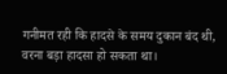गनीमत रही कि हादसे के समय दुकान बंद थी, वरना बड़ा हादसा हो सकता था।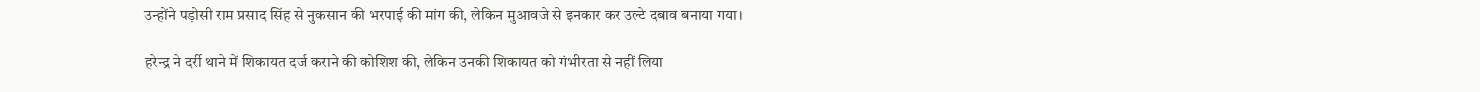उन्होंने पड़ोसी राम प्रसाद सिंह से नुकसान की भरपाई की मांग की, लेकिन मुआवजे से इनकार कर उल्टे दबाव बनाया गया।

हरेन्द्र ने दर्री थाने में शिकायत दर्ज कराने की कोशिश की, लेकिन उनकी शिकायत को गंभीरता से नहीं लिया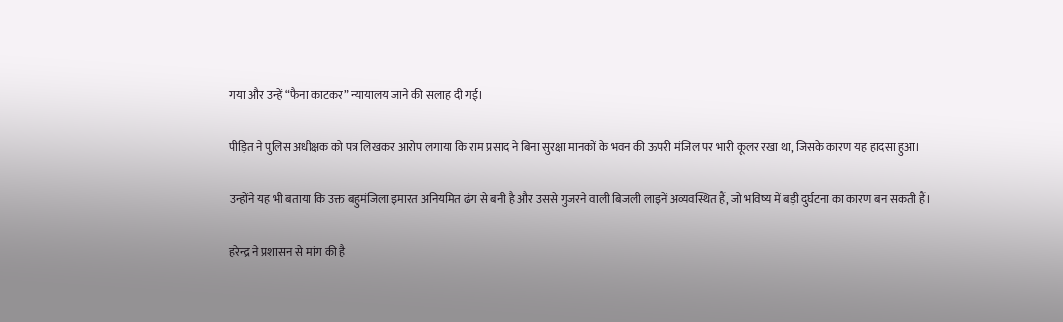गया और उन्हें “फैना काटकर” न्यायालय जाने की सलाह दी गई।

पीड़ित ने पुलिस अधीक्षक को पत्र लिखकर आरोप लगाया कि राम प्रसाद ने बिना सुरक्षा मानकों के भवन की ऊपरी मंजिल पर भारी कूलर रखा था, जिसके कारण यह हादसा हुआ।

उन्होंने यह भी बताया कि उक्त बहुमंजिला इमारत अनियमित ढंग से बनी है और उससे गुजरने वाली बिजली लाइनें अव्यवस्थित हैं, जो भविष्य में बड़ी दुर्घटना का कारण बन सकती हैं।

हरेन्द्र ने प्रशासन से मांग की है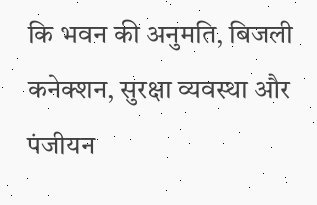कि भवन की अनुमति, बिजली कनेक्शन, सुरक्षा व्यवस्था और पंजीयन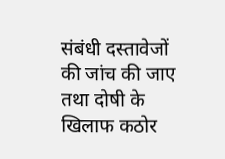संबंधी दस्तावेजों की जांच की जाए तथा दोषी के खिलाफ कठोर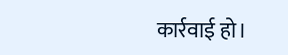कार्रवाई हो।